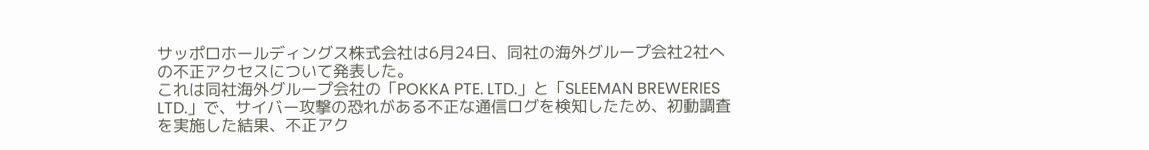サッポロホールディングス株式会社は6月24日、同社の海外グループ会社2社への不正アクセスについて発表した。
これは同社海外グループ会社の「POKKA PTE. LTD.」と「SLEEMAN BREWERIES LTD.」で、サイバー攻撃の恐れがある不正な通信ログを検知したため、初動調査を実施した結果、不正アク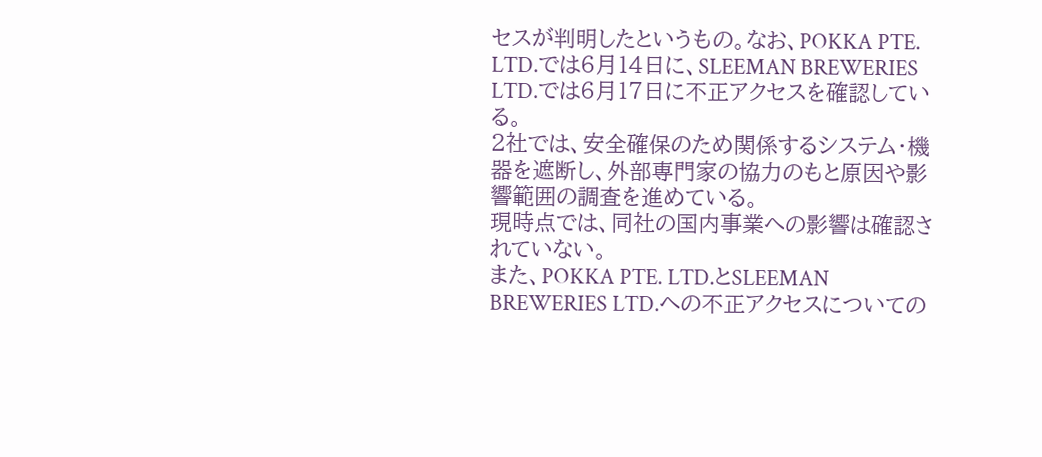セスが判明したというもの。なお、POKKA PTE. LTD.では6月14日に、SLEEMAN BREWERIES LTD.では6月17日に不正アクセスを確認している。
2社では、安全確保のため関係するシステム・機器を遮断し、外部専門家の協力のもと原因や影響範囲の調査を進めている。
現時点では、同社の国内事業への影響は確認されていない。
また、POKKA PTE. LTD.とSLEEMAN BREWERIES LTD.への不正アクセスについての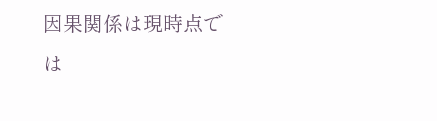因果関係は現時点では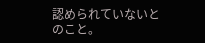認められていないとのこと。